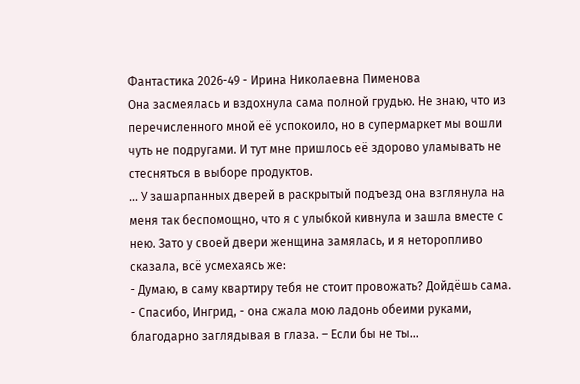Фантастика 2026-49 - Ирина Николаевна Пименова
Она засмеялась и вздохнула сама полной грудью. Не знаю, что из перечисленного мной её успокоило, но в супермаркет мы вошли чуть не подругами. И тут мне пришлось её здорово уламывать не стесняться в выборе продуктов.
… У зашарпанных дверей в раскрытый подъезд она взглянула на меня так беспомощно, что я с улыбкой кивнула и зашла вместе с нею. Зато у своей двери женщина замялась, и я неторопливо сказала, всё усмехаясь же:
- Думаю, в саму квартиру тебя не стоит провожать? Дойдёшь сама.
- Спасибо, Ингрид, - она сжала мою ладонь обеими руками, благодарно заглядывая в глаза. – Если бы не ты…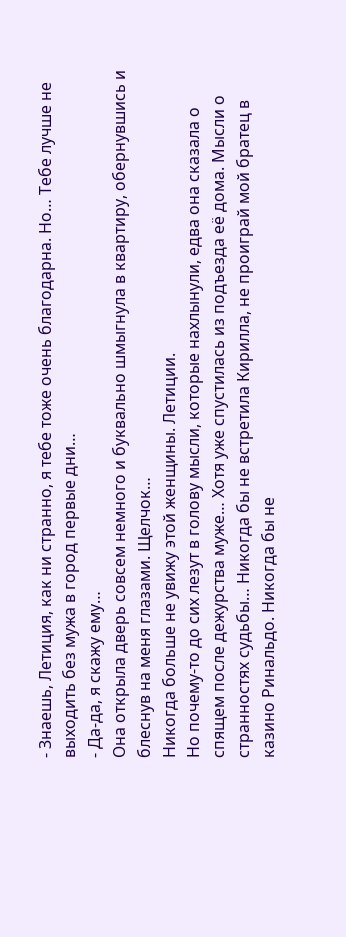- Знаешь, Летиция, как ни странно, я тебе тоже очень благодарна. Но… Тебе лучше не выходить без мужа в город первые дни…
- Да-да, я скажу ему…
Она открыла дверь совсем немного и буквально шмыгнула в квартиру, обернувшись и блеснув на меня глазами. Щелчок…
Никогда больше не увижу этой женщины. Летиции.
Но почему-то до сих лезут в голову мысли, которые нахлынули, едва она сказала о спящем после дежурства муже… Хотя уже спустилась из подъезда её дома. Мысли о странностях судьбы… Никогда бы не встретила Кирилла, не проиграй мой братец в казино Ринальдо. Никогда бы не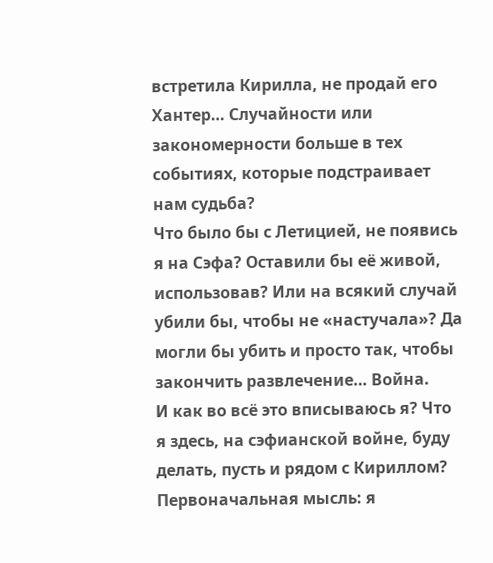встретила Кирилла, не продай его Хантер… Случайности или закономерности больше в тех событиях, которые подстраивает нам судьба?
Что было бы с Летицией, не появись я на Сэфа? Оставили бы её живой, использовав? Или на всякий случай убили бы, чтобы не «настучала»? Да могли бы убить и просто так, чтобы закончить развлечение… Война.
И как во всё это вписываюсь я? Что я здесь, на сэфианской войне, буду делать, пусть и рядом с Кириллом? Первоначальная мысль: я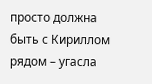просто должна быть с Кириллом рядом – угасла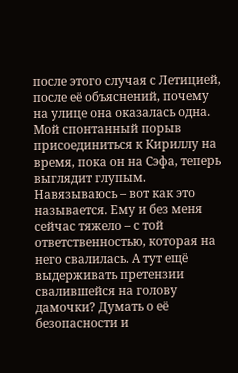после этого случая с Летицией, после её объяснений, почему на улице она оказалась одна. Мой спонтанный порыв присоединиться к Кириллу на время, пока он на Сэфа, теперь выглядит глупым. Навязываюсь – вот как это называется. Ему и без меня сейчас тяжело – с той ответственностью, которая на него свалилась. А тут ещё выдерживать претензии свалившейся на голову дамочки? Думать о её безопасности и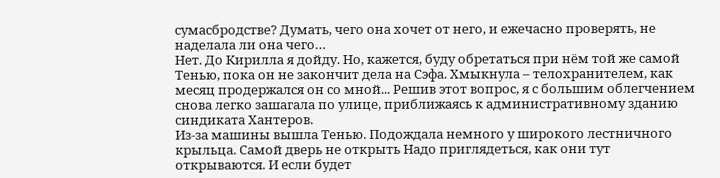сумасбродстве? Думать, чего она хочет от него, и ежечасно проверять, не наделала ли она чего…
Нет. До Кирилла я дойду. Но, кажется, буду обретаться при нём той же самой Тенью, пока он не закончит дела на Сэфа. Хмыкнула – телохранителем, как месяц продержался он со мной... Решив этот вопрос, я с большим облегчением снова легко зашагала по улице, приближаясь к административному зданию синдиката Хантеров.
Из-за машины вышла Тенью. Подождала немного у широкого лестничного крыльца. Самой дверь не открыть Надо приглядеться, как они тут открываются. И если будет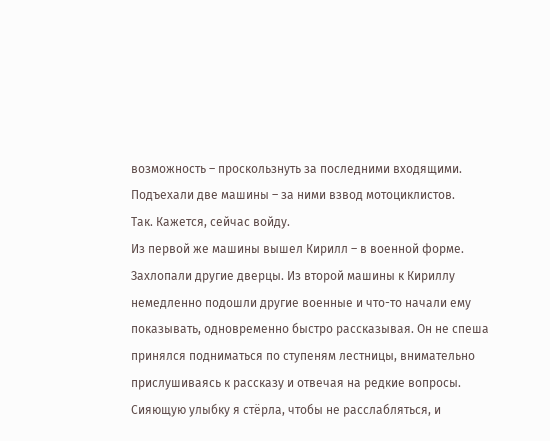возможность – проскользнуть за последними входящими.
Подъехали две машины – за ними взвод мотоциклистов.
Так. Кажется, сейчас войду.
Из первой же машины вышел Кирилл – в военной форме. Захлопали другие дверцы. Из второй машины к Кириллу немедленно подошли другие военные и что-то начали ему показывать, одновременно быстро рассказывая. Он не спеша принялся подниматься по ступеням лестницы, внимательно прислушиваясь к рассказу и отвечая на редкие вопросы.
Сияющую улыбку я стёрла, чтобы не расслабляться, и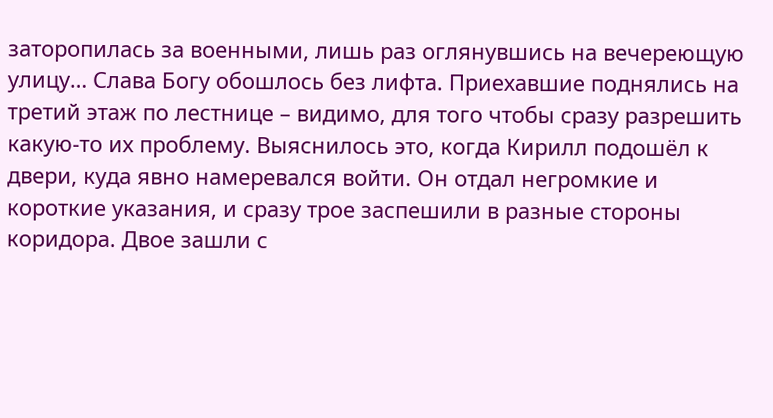заторопилась за военными, лишь раз оглянувшись на вечереющую улицу… Слава Богу обошлось без лифта. Приехавшие поднялись на третий этаж по лестнице – видимо, для того чтобы сразу разрешить какую-то их проблему. Выяснилось это, когда Кирилл подошёл к двери, куда явно намеревался войти. Он отдал негромкие и короткие указания, и сразу трое заспешили в разные стороны коридора. Двое зашли с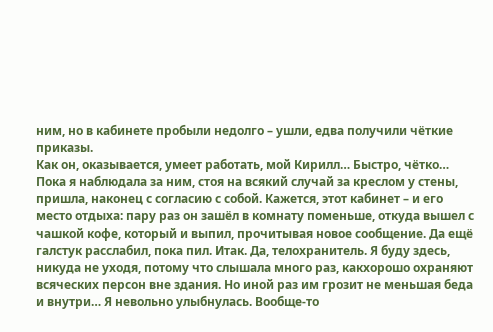ним, но в кабинете пробыли недолго – ушли, едва получили чёткие приказы.
Как он, оказывается, умеет работать, мой Кирилл… Быстро, чётко…
Пока я наблюдала за ним, стоя на всякий случай за креслом у стены, пришла, наконец с согласию с собой. Кажется, этот кабинет – и его место отдыха: пару раз он зашёл в комнату поменьше, откуда вышел с чашкой кофе, который и выпил, прочитывая новое сообщение. Да ещё галстук расслабил, пока пил. Итак. Да, телохранитель. Я буду здесь, никуда не уходя, потому что слышала много раз, какхорошо охраняют всяческих персон вне здания. Но иной раз им грозит не меньшая беда и внутри… Я невольно улыбнулась. Вообще-то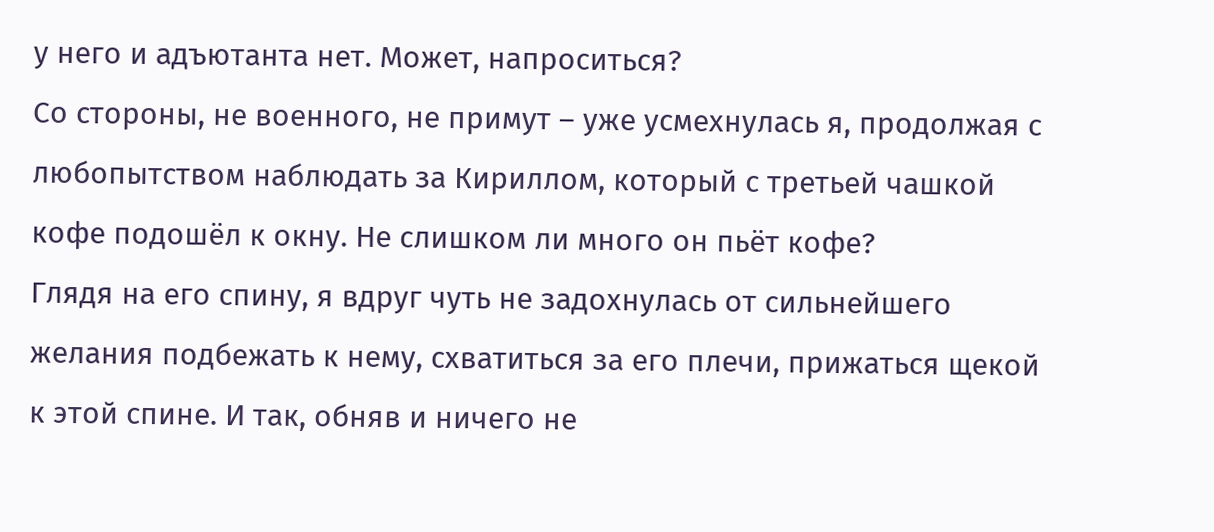у него и адъютанта нет. Может, напроситься?
Со стороны, не военного, не примут – уже усмехнулась я, продолжая с любопытством наблюдать за Кириллом, который с третьей чашкой кофе подошёл к окну. Не слишком ли много он пьёт кофе?
Глядя на его спину, я вдруг чуть не задохнулась от сильнейшего желания подбежать к нему, схватиться за его плечи, прижаться щекой к этой спине. И так, обняв и ничего не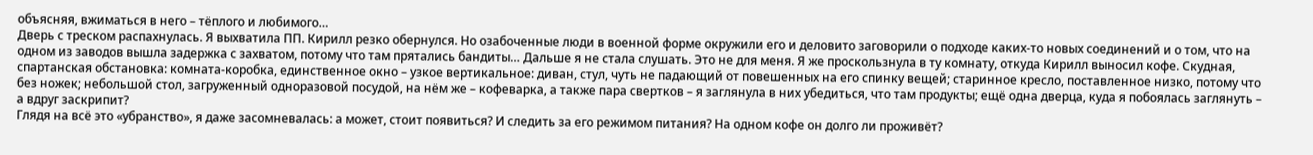объясняя, вжиматься в него – тёплого и любимого…
Дверь с треском распахнулась. Я выхватила ПП. Кирилл резко обернулся. Но озабоченные люди в военной форме окружили его и деловито заговорили о подходе каких-то новых соединений и о том, что на одном из заводов вышла задержка с захватом, потому что там прятались бандиты… Дальше я не стала слушать. Это не для меня. Я же проскользнула в ту комнату, откуда Кирилл выносил кофе. Скудная, спартанская обстановка: комната-коробка, единственное окно – узкое вертикальное: диван, стул, чуть не падающий от повешенных на его спинку вещей; старинное кресло, поставленное низко, потому что без ножек; небольшой стол, загруженный одноразовой посудой, на нём же – кофеварка, а также пара свертков – я заглянула в них убедиться, что там продукты; ещё одна дверца, куда я побоялась заглянуть – а вдруг заскрипит?
Глядя на всё это «убранство», я даже засомневалась: а может, стоит появиться? И следить за его режимом питания? На одном кофе он долго ли проживёт?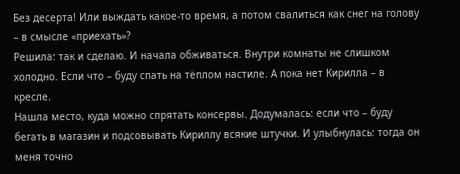Без десерта! Или выждать какое-то время, а потом свалиться как снег на голову – в смысле «приехать»?
Решила: так и сделаю. И начала обживаться. Внутри комнаты не слишком холодно. Если что – буду спать на тёплом настиле. А пока нет Кирилла – в кресле.
Нашла место, куда можно спрятать консервы. Додумалась: если что – буду бегать в магазин и подсовывать Кириллу всякие штучки. И улыбнулась: тогда он меня точно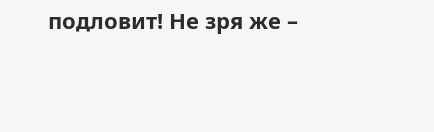подловит! Не зря же –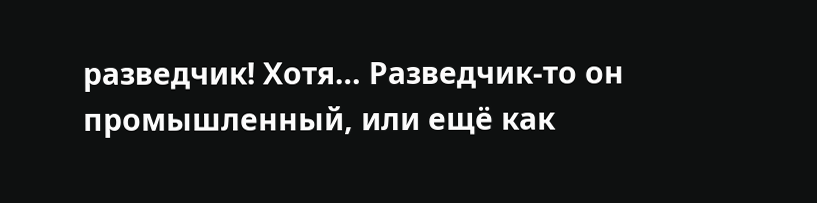разведчик! Хотя… Разведчик-то он промышленный, или ещё как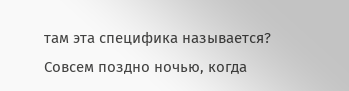там эта специфика называется?
Совсем поздно ночью, когда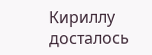Кириллу досталось